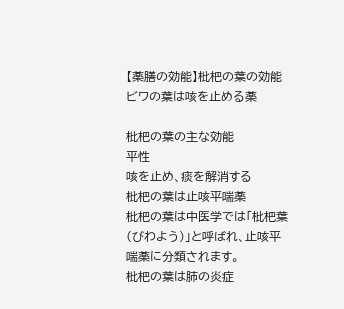【薬膳の効能】枇杷の葉の効能 ビワの葉は咳を止める薬

枇杷の葉の主な効能
平性
咳を止め、痰を解消する
枇杷の葉は止咳平喘薬
枇杷の葉は中医学では「枇杷葉(びわよう)」と呼ばれ、止咳平喘薬に分類されます。
枇杷の葉は肺の炎症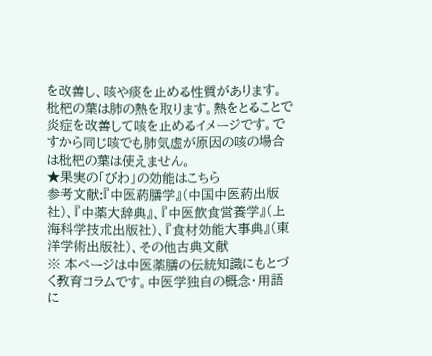を改善し、咳や痰を止める性質があります。
枇杷の葉は肺の熱を取ります。熱をとることで炎症を改善して咳を止めるイメージです。ですから同じ咳でも肺気虚が原因の咳の場合は枇杷の葉は使えません。
★果実の「びわ」の効能はこちら
参考文献:『中医葯膳学』(中国中医葯出版社)、『中薬大辞典』、『中医飲食営養学』(上海科学技朮出版社)、『食材効能大事典』(東洋学術出版社)、その他古典文献
※ 本ページは中医薬膳の伝統知識にもとづく教育コラムです。中医学独自の概念・用語に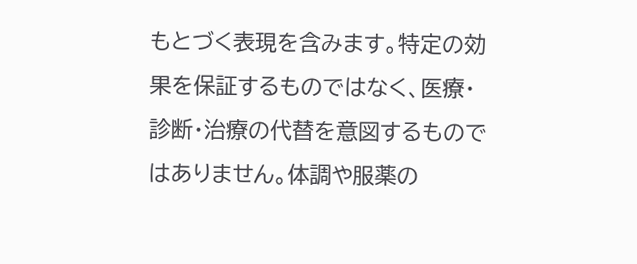もとづく表現を含みます。特定の効果を保証するものではなく、医療・診断・治療の代替を意図するものではありません。体調や服薬の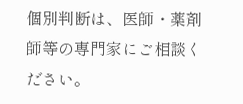個別判断は、医師・薬剤師等の専門家にご相談ください。